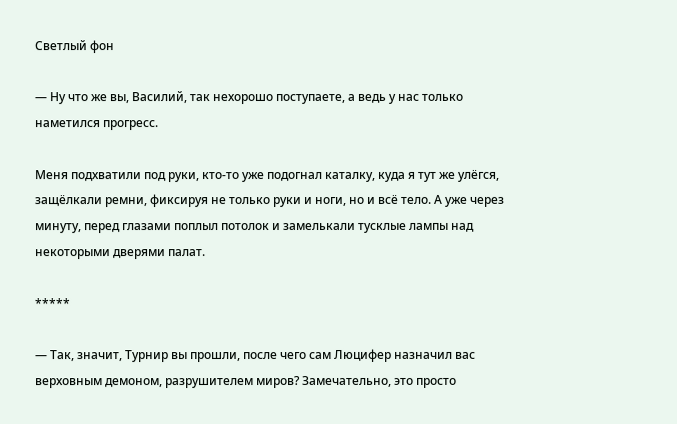Светлый фон

— Ну что же вы, Василий, так нехорошо поступаете, а ведь у нас только наметился прогресс.

Меня подхватили под руки, кто-то уже подогнал каталку, куда я тут же улёгся, защёлкали ремни, фиксируя не только руки и ноги, но и всё тело. А уже через минуту, перед глазами поплыл потолок и замелькали тусклые лампы над некоторыми дверями палат.

*****

— Так, значит, Турнир вы прошли, после чего сам Люцифер назначил вас верховным демоном, разрушителем миров? Замечательно, это просто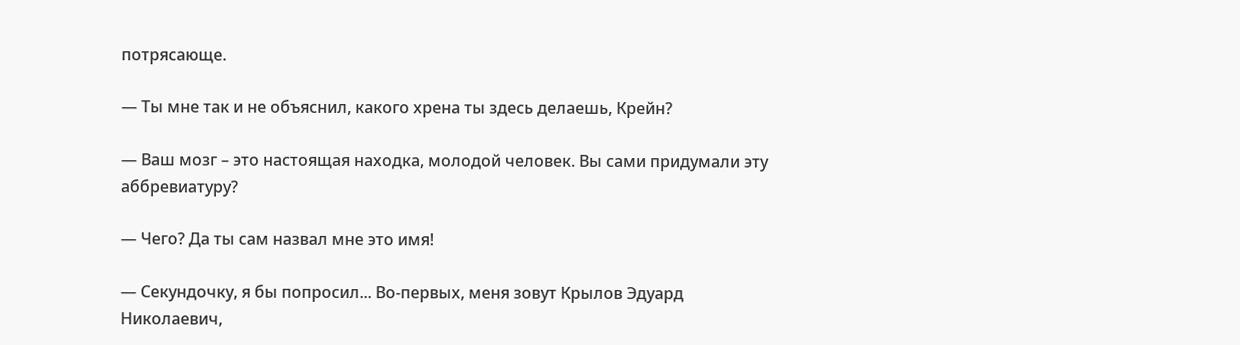потрясающе.

— Ты мне так и не объяснил, какого хрена ты здесь делаешь, Крейн?

— Ваш мозг – это настоящая находка, молодой человек. Вы сами придумали эту аббревиатуру?

— Чего? Да ты сам назвал мне это имя!

— Секундочку, я бы попросил... Во-первых, меня зовут Крылов Эдуард Николаевич,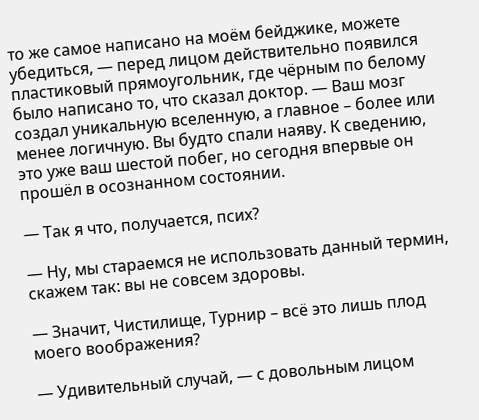то же самое написано на моём бейджике, можете убедиться, — перед лицом действительно появился пластиковый прямоугольник, где чёрным по белому было написано то, что сказал доктор. — Ваш мозг создал уникальную вселенную, а главное – более или менее логичную. Вы будто спали наяву. К сведению, это уже ваш шестой побег, но сегодня впервые он прошёл в осознанном состоянии.

— Так я что, получается, псих?

— Ну, мы стараемся не использовать данный термин, скажем так: вы не совсем здоровы.

— Значит, Чистилище, Турнир – всё это лишь плод моего воображения?

— Удивительный случай, — с довольным лицом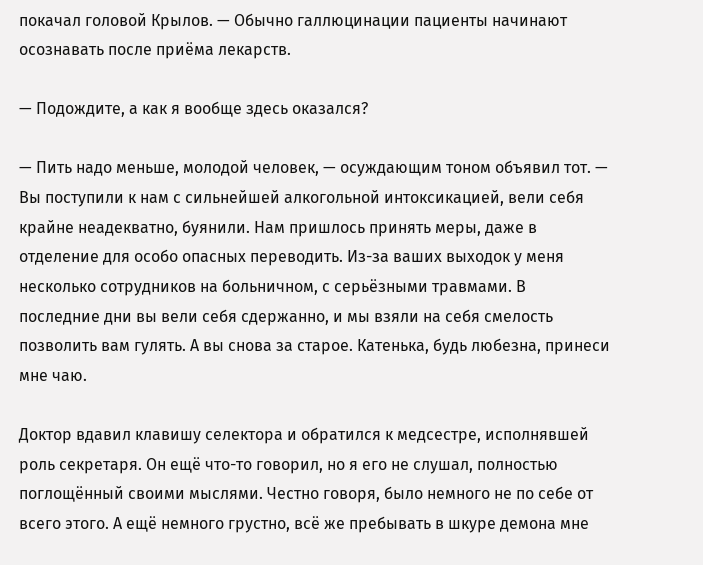покачал головой Крылов. — Обычно галлюцинации пациенты начинают осознавать после приёма лекарств.

— Подождите, а как я вообще здесь оказался?

— Пить надо меньше, молодой человек, — осуждающим тоном объявил тот. — Вы поступили к нам с сильнейшей алкогольной интоксикацией, вели себя крайне неадекватно, буянили. Нам пришлось принять меры, даже в отделение для особо опасных переводить. Из-за ваших выходок у меня несколько сотрудников на больничном, с серьёзными травмами. В последние дни вы вели себя сдержанно, и мы взяли на себя смелость позволить вам гулять. А вы снова за старое. Катенька, будь любезна, принеси мне чаю.

Доктор вдавил клавишу селектора и обратился к медсестре, исполнявшей роль секретаря. Он ещё что-то говорил, но я его не слушал, полностью поглощённый своими мыслями. Честно говоря, было немного не по себе от всего этого. А ещё немного грустно, всё же пребывать в шкуре демона мне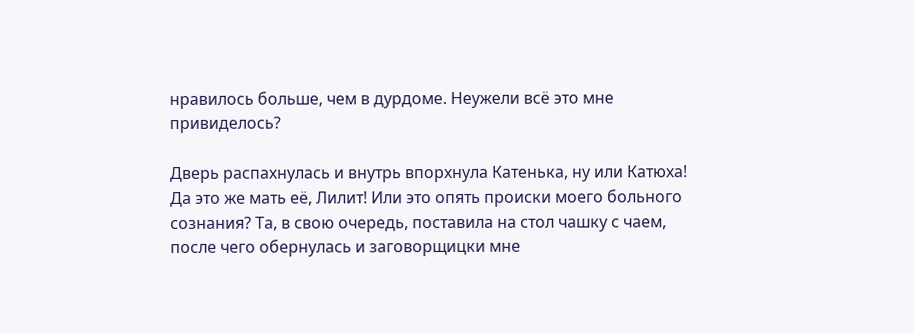нравилось больше, чем в дурдоме. Неужели всё это мне привиделось?

Дверь распахнулась и внутрь впорхнула Катенька, ну или Катюха! Да это же мать её, Лилит! Или это опять происки моего больного сознания? Та, в свою очередь, поставила на стол чашку с чаем, после чего обернулась и заговорщицки мне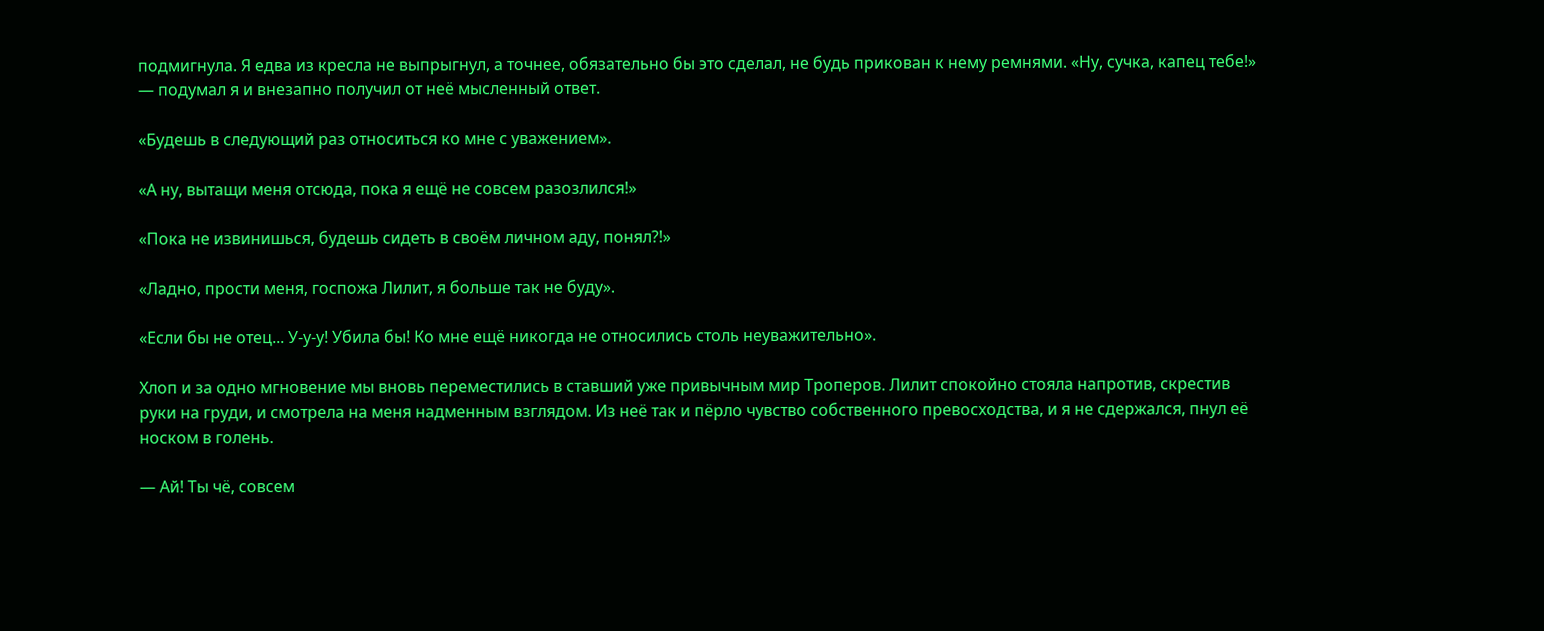подмигнула. Я едва из кресла не выпрыгнул, а точнее, обязательно бы это сделал, не будь прикован к нему ремнями. «Ну, сучка, капец тебе!» — подумал я и внезапно получил от неё мысленный ответ.

«Будешь в следующий раз относиться ко мне с уважением».

«А ну, вытащи меня отсюда, пока я ещё не совсем разозлился!»

«Пока не извинишься, будешь сидеть в своём личном аду, понял?!»

«Ладно, прости меня, госпожа Лилит, я больше так не буду».

«Если бы не отец... У-у-у! Убила бы! Ко мне ещё никогда не относились столь неуважительно».

Хлоп и за одно мгновение мы вновь переместились в ставший уже привычным мир Троперов. Лилит спокойно стояла напротив, скрестив руки на груди, и смотрела на меня надменным взглядом. Из неё так и пёрло чувство собственного превосходства, и я не сдержался, пнул её носком в голень.

— Ай! Ты чё, совсем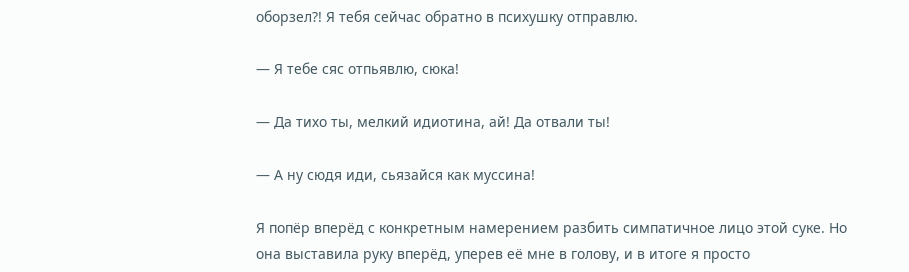оборзел?! Я тебя сейчас обратно в психушку отправлю.

— Я тебе сяс отпьявлю, сюка!

— Да тихо ты, мелкий идиотина, ай! Да отвали ты!

— А ну сюдя иди, сьязайся как муссина!

Я попёр вперёд с конкретным намерением разбить симпатичное лицо этой суке. Но она выставила руку вперёд, уперев её мне в голову, и в итоге я просто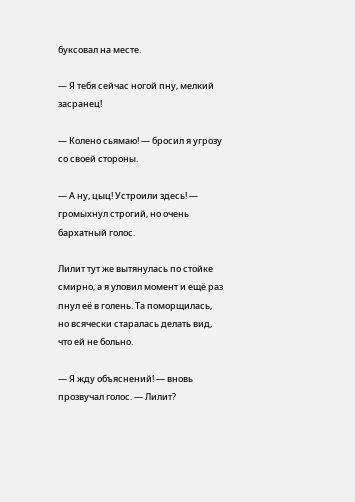буксовал на месте.

— Я тебя сейчас ногой пну, мелкий засранец!

— Колено сьямаю! — бросил я угрозу со своей стороны.

— А ну, цыц! Устроили здесь! — громыхнул строгий, но очень бархатный голос.

Лилит тут же вытянулась по стойке смирно, а я уловил момент и ещё раз пнул её в голень. Та поморщилась, но всячески старалась делать вид, что ей не больно.

— Я жду объяснений! — вновь прозвучал голос. — Лилит?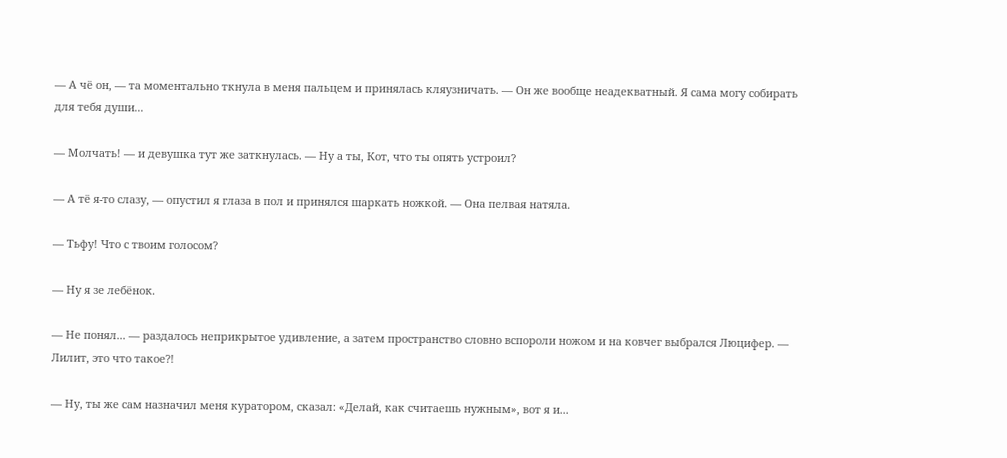— А чё он, — та моментально ткнула в меня пальцем и принялась кляузничать. — Он же вообще неадекватный. Я сама могу собирать для тебя души...

— Молчать! — и девушка тут же заткнулась. — Ну а ты, Кот, что ты опять устроил?

— А тё я-то слазу, — опустил я глаза в пол и принялся шаркать ножкой. — Она пелвая натяла.

— Тьфу! Что с твоим голосом?

— Ну я зе лебёнок.

— Не понял... — раздалось неприкрытое удивление, а затем пространство словно вспороли ножом и на ковчег выбрался Люцифер. — Лилит, это что такое?!

— Ну, ты же сам назначил меня куратором, сказал: «Делай, как считаешь нужным», вот я и...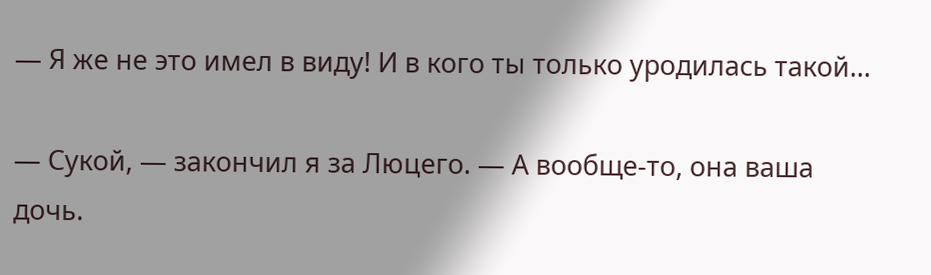— Я же не это имел в виду! И в кого ты только уродилась такой...

— Сукой, — закончил я за Люцего. — А вообще-то, она ваша дочь.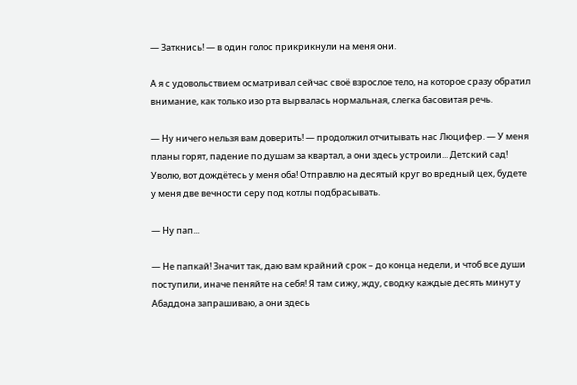— Заткнись! — в один голос прикрикнули на меня они.

А я с удовольствием осматривал сейчас своё взрослое тело, на которое сразу обратил внимание, как только изо рта вырвалась нормальная, слегка басовитая речь.

— Ну ничего нельзя вам доверить! — продолжил отчитывать нас Люцифер. — У меня планы горят, падение по душам за квартал, а они здесь устроили... Детский сад! Уволю, вот дождётесь у меня оба! Отправлю на десятый круг во вредный цех, будете у меня две вечности серу под котлы подбрасывать.

— Ну пап...

— Не папкай! Значит так, даю вам крайний срок – до конца недели, и чтоб все души поступили, иначе пеняйте на себя! Я там сижу, жду, сводку каждые десять минут у Абаддона запрашиваю, а они здесь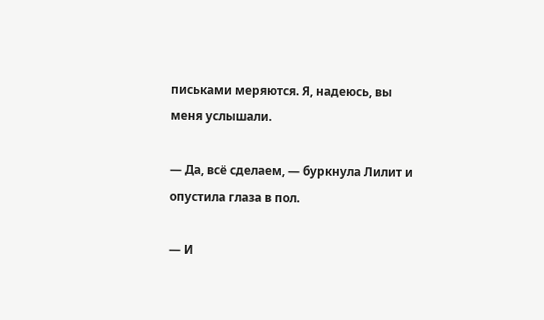письками меряются. Я, надеюсь, вы меня услышали.

— Да, всё сделаем, — буркнула Лилит и опустила глаза в пол.

— И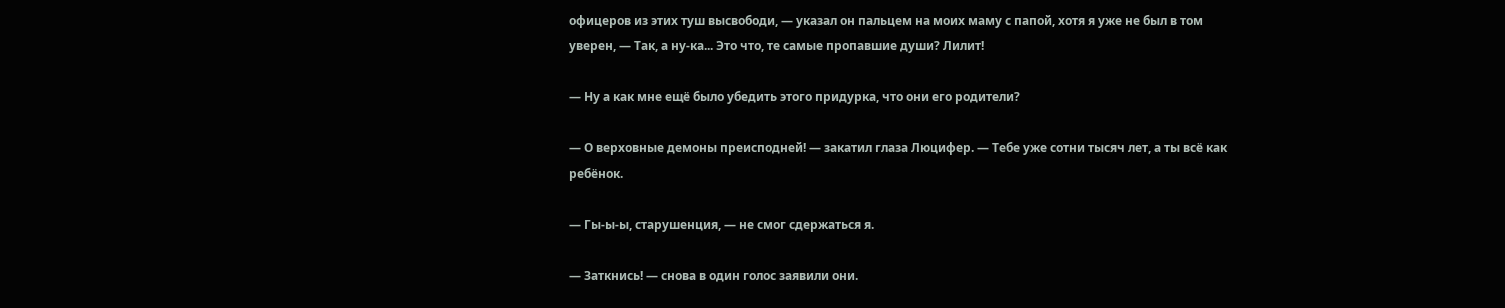офицеров из этих туш высвободи, — указал он пальцем на моих маму с папой, хотя я уже не был в том уверен, — Так, а ну-ка... Это что, те самые пропавшие души? Лилит!

— Ну а как мне ещё было убедить этого придурка, что они его родители?

— О верховные демоны преисподней! — закатил глаза Люцифер. — Тебе уже сотни тысяч лет, а ты всё как ребёнок.

— Гы-ы-ы, старушенция, — не смог сдержаться я.

— Заткнись! — снова в один голос заявили они.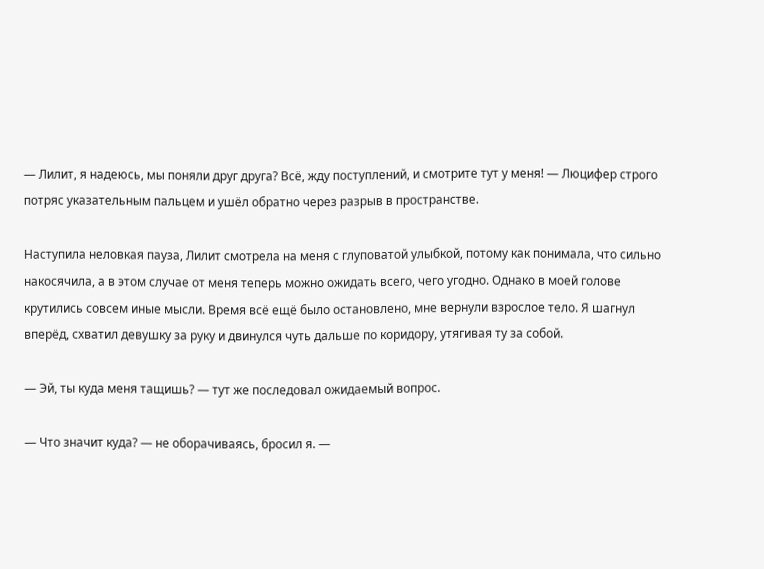— Лилит, я надеюсь, мы поняли друг друга? Всё, жду поступлений, и смотрите тут у меня! — Люцифер строго потряс указательным пальцем и ушёл обратно через разрыв в пространстве.

Наступила неловкая пауза, Лилит смотрела на меня с глуповатой улыбкой, потому как понимала, что сильно накосячила, а в этом случае от меня теперь можно ожидать всего, чего угодно. Однако в моей голове крутились совсем иные мысли. Время всё ещё было остановлено, мне вернули взрослое тело. Я шагнул вперёд, схватил девушку за руку и двинулся чуть дальше по коридору, утягивая ту за собой.

— Эй, ты куда меня тащишь? — тут же последовал ожидаемый вопрос.

— Что значит куда? — не оборачиваясь, бросил я. —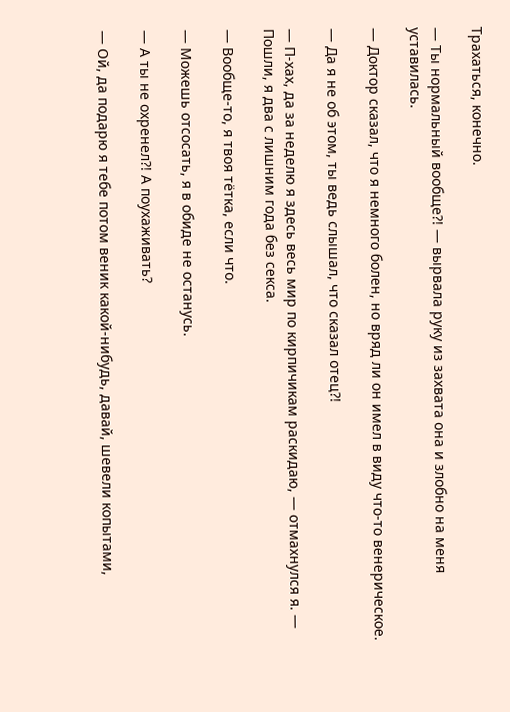Трахаться, конечно.

— Ты нормальный вообще?! — вырвала руку из захвата она и злобно на меня уставилась.

— Доктор сказал, что я немного болен, но вряд ли он имел в виду что-то венерическое.

— Да я не об этом, ты ведь слышал, что сказал отец?!

— П-хах, да за неделю я здесь весь мир по кирпичикам раскидаю, — отмахнулся я. — Пошли, я два с лишним года без секса.

— Вообще-то, я твоя тётка, если что.

— Можешь отсосать, я в обиде не останусь.

— А ты не охренел?! А поухаживать?

— Ой, да подарю я тебе потом веник какой-нибудь, давай, шевели копытами,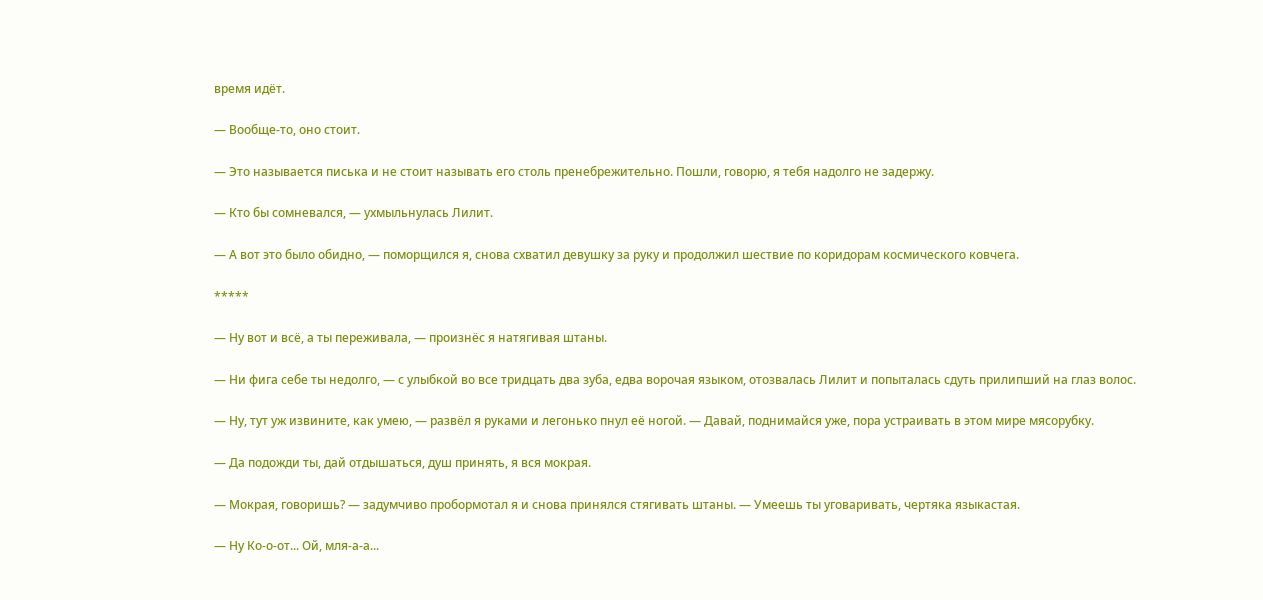время идёт.

— Вообще-то, оно стоит.

— Это называется писька и не стоит называть его столь пренебрежительно. Пошли, говорю, я тебя надолго не задержу.

— Кто бы сомневался, — ухмыльнулась Лилит.

— А вот это было обидно, — поморщился я, снова схватил девушку за руку и продолжил шествие по коридорам космического ковчега.

*****

— Ну вот и всё, а ты переживала, — произнёс я натягивая штаны.

— Ни фига себе ты недолго, — с улыбкой во все тридцать два зуба, едва ворочая языком, отозвалась Лилит и попыталась сдуть прилипший на глаз волос.

— Ну, тут уж извините, как умею, — развёл я руками и легонько пнул её ногой. — Давай, поднимайся уже, пора устраивать в этом мире мясорубку.

— Да подожди ты, дай отдышаться, душ принять, я вся мокрая.

— Мокрая, говоришь? — задумчиво пробормотал я и снова принялся стягивать штаны. — Умеешь ты уговаривать, чертяка языкастая.

— Ну Ко-о-от... Ой, мля-а-а...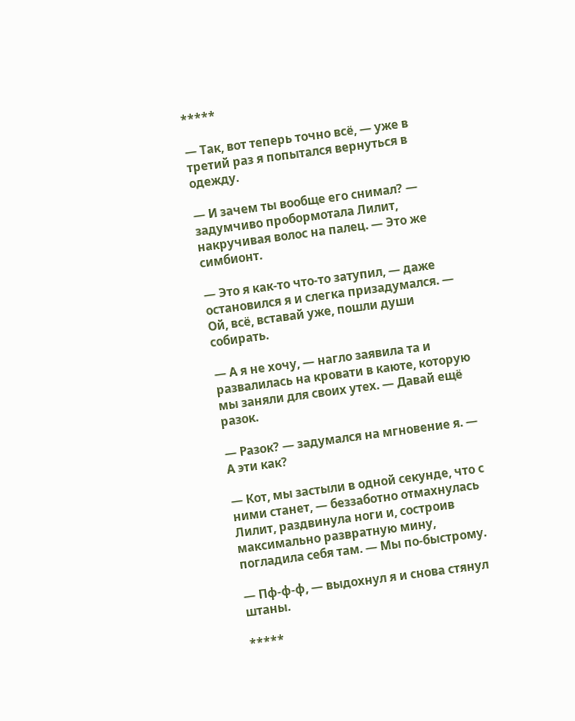*****

— Так, вот теперь точно всё, — уже в третий раз я попытался вернуться в одежду.

— И зачем ты вообще его снимал? — задумчиво пробормотала Лилит, накручивая волос на палец. — Это же симбионт.

— Это я как-то что-то затупил, — даже остановился я и слегка призадумался. — Ой, всё, вставай уже, пошли души собирать.

— А я не хочу, — нагло заявила та и развалилась на кровати в каюте, которую мы заняли для своих утех. — Давай ещё разок.

— Разок? — задумался на мгновение я. — А эти как?

— Кот, мы застыли в одной секунде, что с ними станет, — беззаботно отмахнулась Лилит, раздвинула ноги и, состроив максимально развратную мину, погладила себя там. — Мы по-быстрому.

— Пф-ф-ф, — выдохнул я и снова стянул штаны.

*****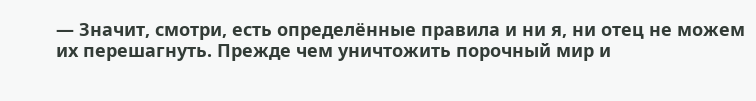— Значит, смотри, есть определённые правила и ни я, ни отец не можем их перешагнуть. Прежде чем уничтожить порочный мир и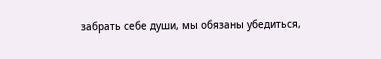забрать себе души, мы обязаны убедиться,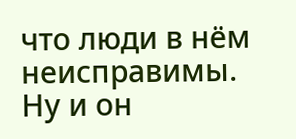что люди в нём неисправимы. Ну и он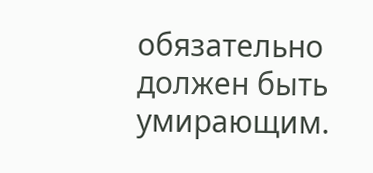обязательно должен быть умирающим.